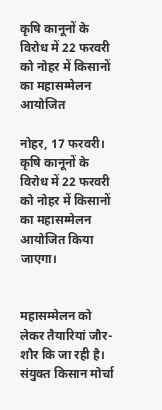कृषि कानूनों के विरोध में 22 फरवरी को नोहर में किसानों का महासम्मेलन आयोजित

नोहर, 17 फरवरी।  कृषि कानूनों के विरोध में 22 फरवरी को नोहर में किसानों का महासम्मेलन आयोजित किया जाएगा।


महासम्मेलन को लेकर तैयारियां जौर-शौर कि जा रही है। संयुक्त किसान मोर्चा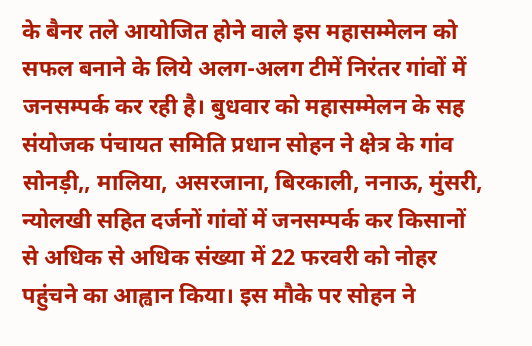के बैनर तले आयोजित होने वाले इस महासम्मेलन को सफल बनाने के लिये अलग-अलग टीमें निरंतर गांवों में जनसम्पर्क कर रही है। बुधवार को महासम्मेलन के सह संयोजक पंचायत समिति प्रधान सोहन ने क्षेत्र के गांव सोनड़ी,, मालिया, असरजाना, बिरकाली, ननाऊ, मुंसरी, न्योलखी सहित दर्जनों गांवों में जनसम्पर्क कर किसानों से अधिक से अधिक संख्या में 22 फरवरी को नोहर पहुंचने का आह्वान किया। इस मौके पर सोहन ने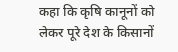कहा कि कृषि कानूनों को लेकर पूरे देश के किसानों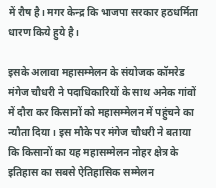में रौष है। मगर केन्द्र कि भाजपा सरकार हठधर्मिता धारण किये हुये है।

इसके अलावा महासम्मेलन के संयोजक कॉमरेड मंगेज चौधरी ने पदाधिकारियों के साथ अनेक गांवों में दौरा कर किसानों को महासम्मेलन में पहुंचने का न्यौता दिया। इस मौके पर मंगेज चौधरी ने बताया कि किसानों का यह महासम्मेलन नोहर क्षेत्र के इतिहास का सबसे ऐतिहासिक सम्मेलन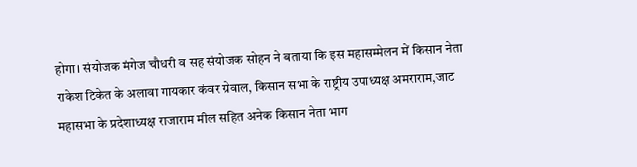होगा। संयोजक मंगेज चौधरी व सह संयोजक सोहन ने बताया कि इस महासम्मेलन में किसान नेता राकेश टिकेत के अलावा गायकार कंवर ग्रेवाल, किसान सभा के राष्ट्रीय उपाध्यक्ष अमराराम,जाट महासभा के प्रदेशाध्यक्ष राजाराम मील सहित अनेक किसान नेता भाग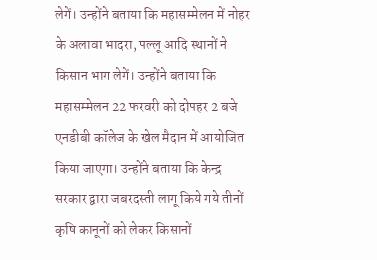लेगें। उन्होंने बताया कि महासम्मेलन में नोहर के अलावा भादरा, पल्लू आदि स्थानों ने किसान भाग लेगें। उन्होंने बताया कि महासम्मेलन 22 फरवरी को दोपहर 2 बजे एनडीबी कॉलेज के खेल मैदान में आयोजित किया जाएगा। उन्होंने बताया कि केन्द्र सरकार द्वारा जबरदस्ती लागू किये गये तीनों कृषि कानूनों को लेकर किसानों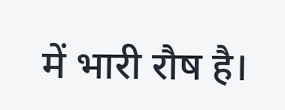में भारी रौष है।